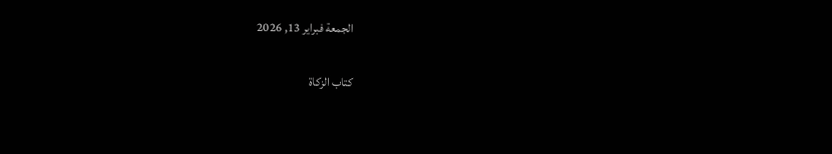الجمعة فبراير 13, 2026

كتاب الزكاة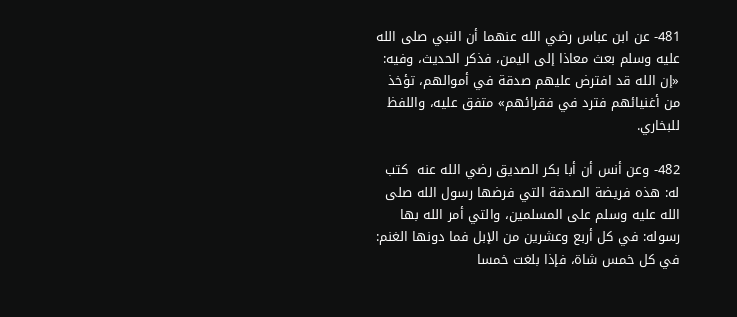481- عن ابن عباس رضي الله عنهما أن النبي صلى الله عليه وسلم بعث معاذا إلى اليمن، فذكر الحديث، وفيه: «إن الله قد افترض عليهم صدقة في أموالهم، تؤخذ من أغنيائهم فترد في فقرائهم» متفق عليه، واللفظ للبخاري.

482- وعن أنس أن أبا بكر الصديق رضي الله عنه  كتب له: هذه فريضة الصدقة التي فرضها رسول الله صلى الله عليه وسلم على المسلمين، والتي أمر الله بها رسوله: في كل أربع وعشرين من الإبل فما دونها الغنم: في كل خمس شاة، فإذا بلغت خمسا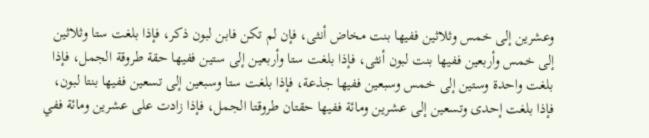وعشرين إلى خمس وثلاثين ففيها بنت مخاض أنثى، فإن لم تكن فابن لبون ذكر، فإذا بلغت ستا وثلاثين إلى خمس وأربعين ففيها بنت لبون أنثى، فإذا بلغت ستا وأربعين إلى ستين ففيها حقة طروقة الجمل، فإذا بلغت واحدة وستين إلى خمس وسبعين ففيها جذعة، فإذا بلغت ستا وسبعين إلى تسعين ففيها بنتا لبون، فإذا بلغت إحدى وتسعين إلى عشرين ومائة ففيها حقتان طروقتا الجمل، فإذا زادت على عشرين ومائة ففي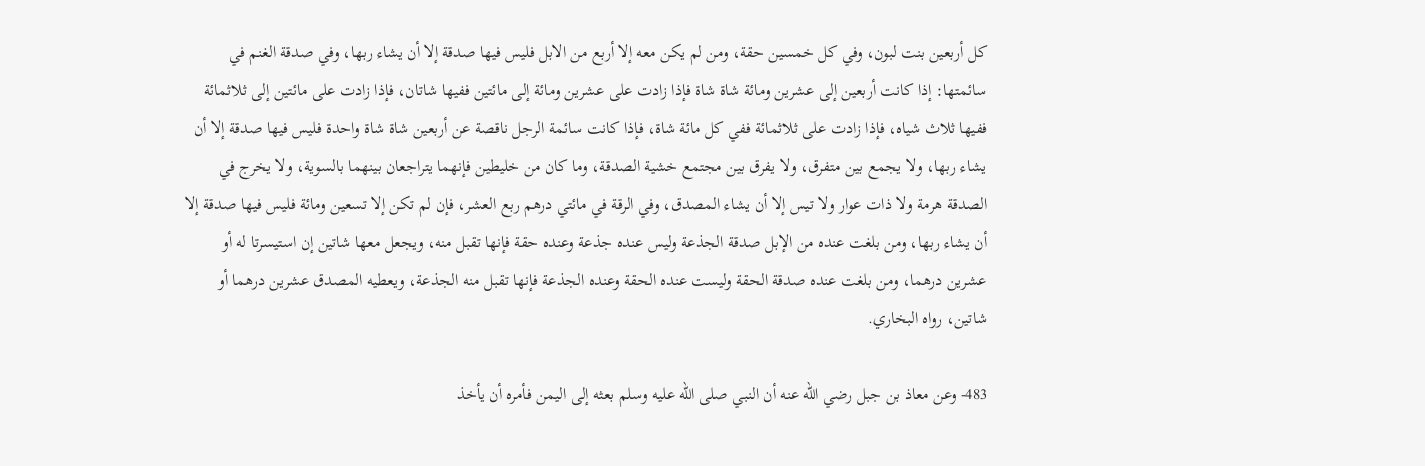كل أربعين بنت لبون، وفي كل خمسين حقة، ومن لم يكن معه إلا أربع من الابل فليس فيها صدقة إلا أن يشاء ربها، وفي صدقة الغنم في سائمتها: إذا كانت أربعين إلى عشرين ومائة شاة شاة فإذا زادت على عشرين ومائة إلى مائتين ففيها شاتان، فإذا زادت على مائتين إلى ثلاثمائة ففيها ثلاث شياه، فإذا زادت على ثلاثمائة ففي كل مائة شاة، فإذا كانت سائمة الرجل ناقصة عن أربعين شاة شاة واحدة فليس فيها صدقة إلا أن يشاء ربها، ولا يجمع بين متفرق، ولا يفرق بين مجتمع خشية الصدقة، وما كان من خليطين فإنهما يتراجعان بينهما بالسوية، ولا يخرج في الصدقة هرمة ولا ذات عوار ولا تيس إلا أن يشاء المصدق، وفي الرقة في مائتي درهم ربع العشر، فإن لم تكن إلا تسعين ومائة فليس فيها صدقة إلا أن يشاء ربها، ومن بلغت عنده من الإبل صدقة الجذعة وليس عنده جذعة وعنده حقة فإنها تقبل منه، ويجعل معها شاتين إن استيسرتا له أو عشرين درهما، ومن بلغت عنده صدقة الحقة وليست عنده الحقة وعنده الجذعة فإنها تقبل منه الجذعة، ويعطيه المصدق عشرين درهما أو شاتين، رواه البخاري.

483- وعن معاذ بن جبل رضي الله عنه أن النبي صلى الله عليه وسلم بعثه إلى اليمن فأمره أن يأخذ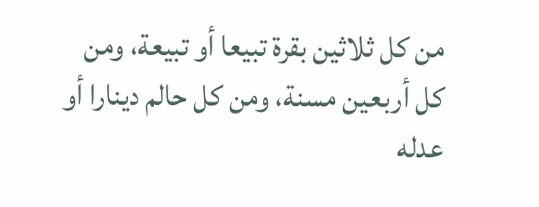من كل ثلاثين بقرة تبيعا أو تبيعة، ومن كل أربعين مسنة، ومن كل حالم دينارا أو عدله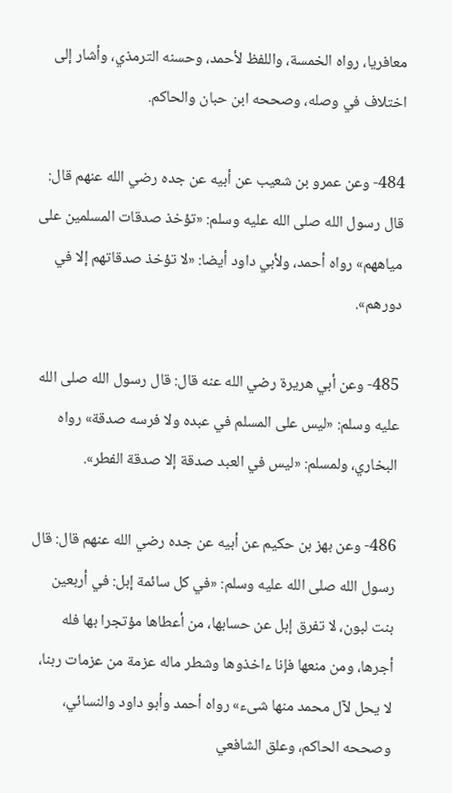معافريا، رواه الخمسة، واللفظ لأحمد، وحسنه الترمذي، وأشار إلى اختلاف في وصله، وصححه ابن حبان والحاكم.

484- وعن عمرو بن شعيب عن أبيه عن جده رضي الله عنهم قال: قال رسول الله صلى الله عليه وسلم: «تؤخذ صدقات المسلمين على مياههم» رواه أحمد، ولأبي داود أيضا: «لا تؤخذ صدقاتهم إلا في دورهم».

485- وعن أبي هريرة رضي الله عنه قال: قال رسول الله صلى الله عليه وسلم: «ليس على المسلم في عبده ولا فرسه صدقة» رواه البخاري، ولمسلم: «ليس في العبد صدقة إلا صدقة الفطر».

486- وعن بهز بن حكيم عن أبيه عن جده رضي الله عنهم قال: قال رسول الله صلى الله عليه وسلم: «في كل سائمة إبل: في أربعين بنت لبون، لا تفرق إبل عن حسابها، من أعطاها مؤتجرا بها فله أجرها، ومن منعها فإنا ءاخذوها وشطر ماله عزمة من عزمات ربنا، لا يحل لآل محمد منها شىء» رواه أحمد وأبو داود والنسائي، وصححه الحاكم، وعلق الشافعي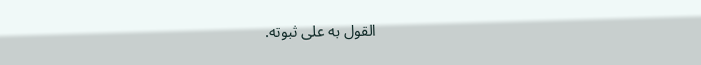القول به على ثبوته.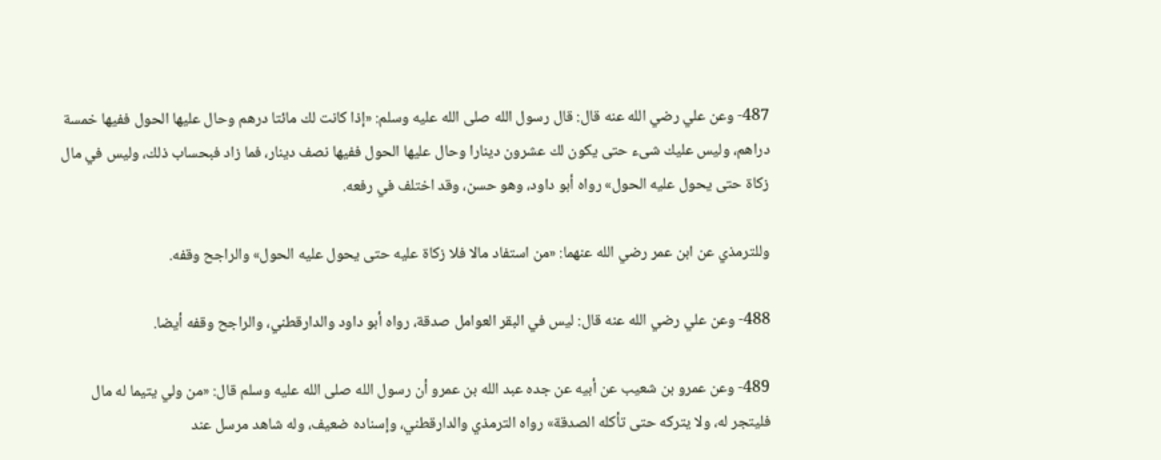487- وعن علي رضي الله عنه قال: قال رسول الله صلى الله عليه وسلم: «إذا كانت لك مائتا درهم وحال عليها الحول ففيها خمسة دراهم، وليس عليك شىء حتى يكون لك عشرون دينارا وحال عليها الحول ففيها نصف دينار، فما زاد فبحساب ذلك، وليس في مال زكاة حتى يحول عليه الحول» رواه أبو داود، وهو حسن، وقد اختلف في رفعه.

وللترمذي عن ابن عمر رضي الله عنهما: «من استفاد مالا فلا زكاة عليه حتى يحول عليه الحول» والراجح وقفه.

488- وعن علي رضي الله عنه قال: ليس في البقر العوامل صدقة، رواه أبو داود والدارقطني، والراجح وقفه أيضا.

489- وعن عمرو بن شعيب عن أبيه عن جده عبد الله بن عمرو أن رسول الله صلى الله عليه وسلم قال: «من ولي يتيما له مال فليتجر له، ولا يتركه حتى تأكله الصدقة» رواه الترمذي والدارقطني، وإسناده ضعيف، وله شاهد مرسل عند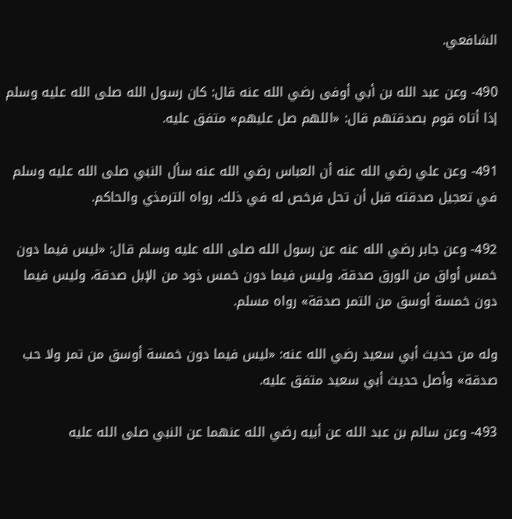الشافعي.

490- وعن عبد الله بن أبي أوفى رضي الله عنه قال: كان رسول الله صلى الله عليه وسلم إذا أتاه قوم بصدقتهم قال: «اللهم صل عليهم» متفق عليه.

491- وعن علي رضي الله عنه أن العباس رضي الله عنه سأل النبي صلى الله عليه وسلم في تعجيل صدقته قبل أن تحل فرخص له في ذلك، رواه الترمذي والحاكم.

492- وعن جابر رضي الله عنه عن رسول الله صلى الله عليه وسلم قال: «ليس فيما دون خمس أواق من الورق صدقة، وليس فيما دون خمس ذود من الإبل صدقة، وليس فيما دون خمسة أوسق من التمر صدقة» رواه مسلم.

وله من حديث أبي سعيد رضي الله عنه: «ليس فيما دون خمسة أوسق من تمر ولا حب صدقة» وأصل حديث أبي سعيد متفق عليه.

493- وعن سالم بن عبد الله عن أبيه رضي الله عنهما عن النبي صلى الله عليه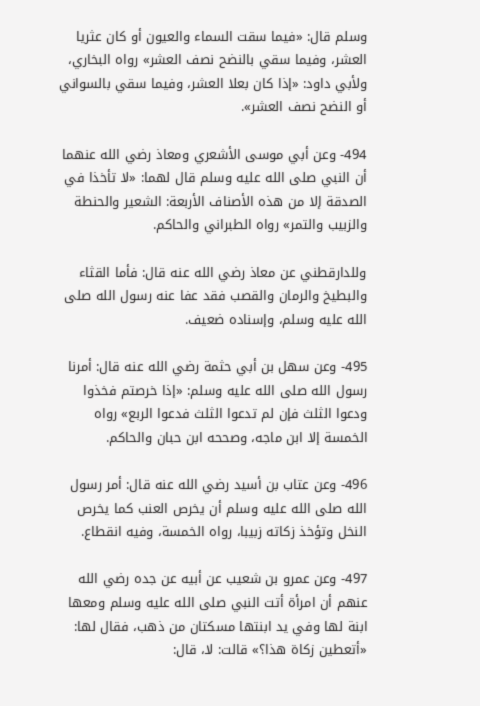وسلم قال: «فيما سقت السماء والعيون أو كان عثريا العشر، وفيما سقي بالنضح نصف العشر» رواه البخاري، ولأبي داود: «إذا كان بعلا العشر، وفيما سقي بالسواني أو النضح نصف العشر».

494- وعن أبي موسى الأشعري ومعاذ رضي الله عنهما أن النبي صلى الله عليه وسلم قال لهما: «لا تأخذا في الصدقة إلا من هذه الأصناف الأربعة: الشعير والحنطة والزبيب والتمر» رواه الطبراني والحاكم.

وللدارقطني عن معاذ رضي الله عنه قال: فأما القثاء والبطيخ والرمان والقصب فقد عفا عنه رسول الله صلى الله عليه وسلم، وإسناده ضعيف.

495- وعن سهل بن أبي حثمة رضي الله عنه قال: أمرنا رسول الله صلى الله عليه وسلم: «إذا خرصتم فخذوا ودعوا الثلث فإن لم تدعوا الثلث فدعوا الربع» رواه الخمسة إلا ابن ماجه، وصححه ابن حبان والحاكم.

496- وعن عتاب بن أسيد رضي الله عنه قال: أمر رسول الله صلى الله عليه وسلم أن يخرص العنب كما يخرص النخل وتؤخذ زكاته زبيبا، رواه الخمسة، وفيه انقطاع.

497- وعن عمرو بن شعيب عن أبيه عن جده رضي الله عنهم أن امرأة أتت النبي صلى الله عليه وسلم ومعها ابنة لها وفي يد ابنتها مسكتان من ذهب، فقال لها: «أتعطين زكاة هذا؟» قالت: لا، قال: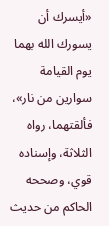«أيسرك أن يسورك الله بهما يوم القيامة سوارين من نار»، فألقتهما، رواه الثلاثة، وإسناده قوي، وصححه الحاكم من حديث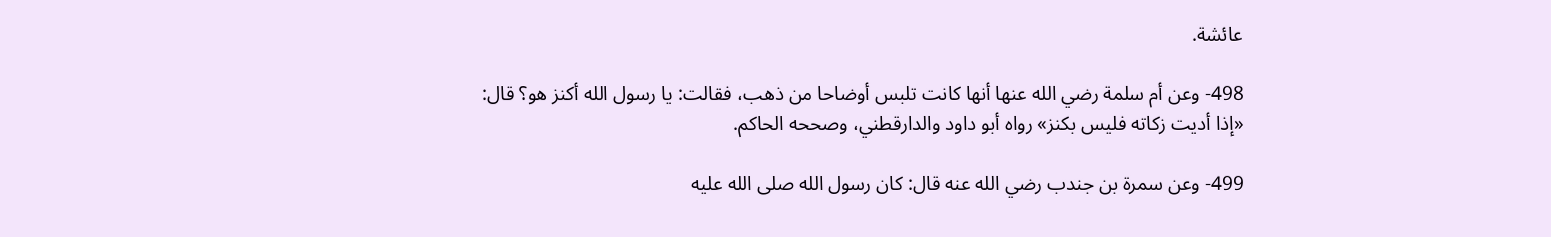عائشة.

498- وعن أم سلمة رضي الله عنها أنها كانت تلبس أوضاحا من ذهب، فقالت: يا رسول الله أكنز هو؟ قال: «إذا أديت زكاته فليس بكنز» رواه أبو داود والدارقطني، وصححه الحاكم.

499- وعن سمرة بن جندب رضي الله عنه قال: كان رسول الله صلى الله عليه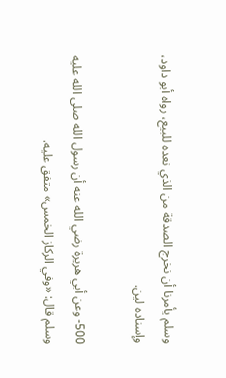وسلم يأمرنا أن نخرج الصدقة من الذي نعده للبيع، رواه أبو داود، وإسناده لين.

500- وعن أبي هريرة رضي الله عنه أن رسول الله صلى الله عليه وسلم قال: «وفي الركاز الخمس» متفق عليه.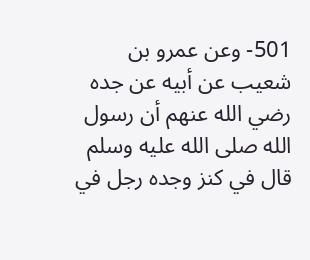501- وعن عمرو بن شعيب عن أبيه عن جده رضي الله عنهم أن رسول الله صلى الله عليه وسلم قال في كنز وجده رجل في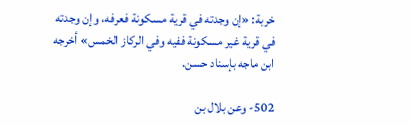خربة: «إن وجدته في قرية مسكونة فعرفه، وإن وجدته في قرية غير مسكونة ففيه وفي الركاز الخمس» أخرجه ابن ماجه بإسناد حسن.

502- وعن بلال بن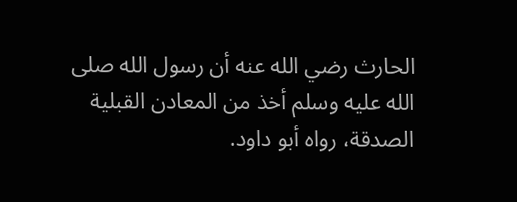الحارث رضي الله عنه أن رسول الله صلى الله عليه وسلم أخذ من المعادن القبلية الصدقة، رواه أبو داود.